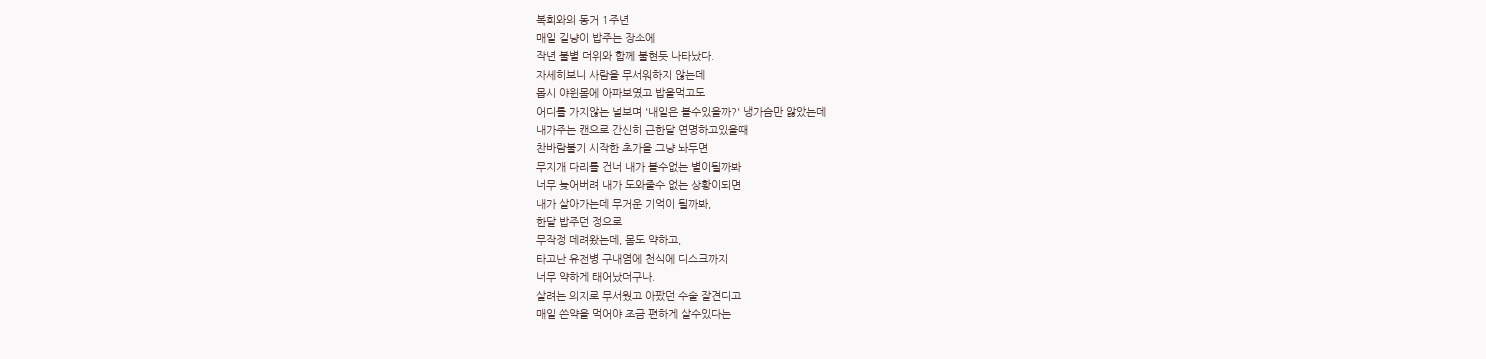복희와의 동거 1주년
매일 길냥이 밥주는 장소에
작년 불볕 더위와 함께 불현듯 나타났다.
자세히보니 사람을 무서워하지 않는데
몹시 야윈몸에 아파보였고 밥을먹고도
어디를 가지않는 널보며 '내일은 볼수있을까?' 냉가슴만 앓았는데
내가주는 캔으로 간신히 근한달 연명하고있을때
찬바람불기 시작한 초가을 그냥 놔두면
무지개 다리를 건너 내가 볼수없는 별이될까봐
너무 늦어버려 내가 도와줄수 없는 상황이되면
내가 살아가는데 무거운 기억이 될까봐,
한달 밥주던 정으로
무작정 데려왔는데, 몸도 약하고,
타고난 유전병 구내염에 천식에 디스크까지
너무 약하게 태어났더구나.
살려는 의지로 무서웠고 아팠던 수술 잘견디고
매일 쓴약을 먹어야 조금 편하게 살수있다는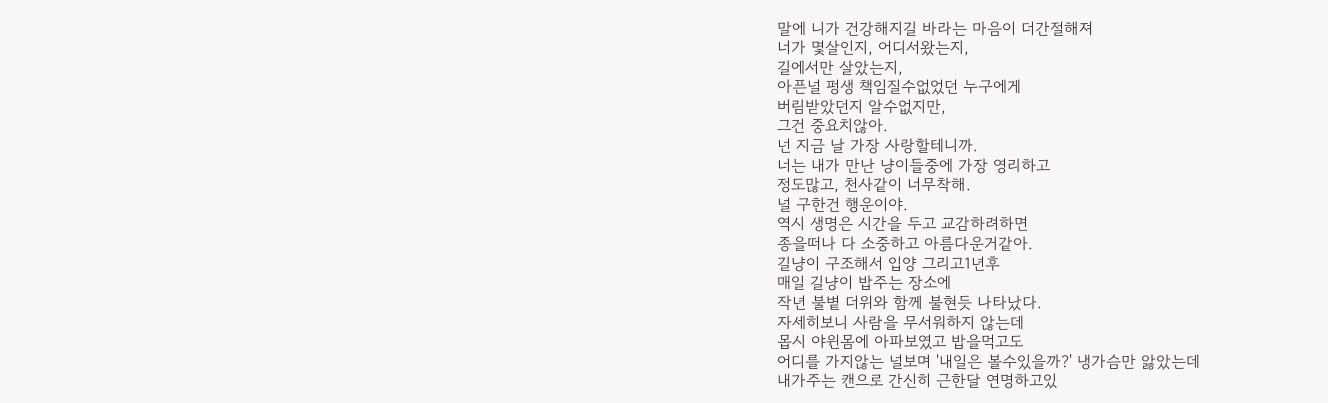말에 니가 건강해지길 바라는 마음이 더간절해져
너가 몇살인지, 어디서왔는지,
길에서만 살았는지,
아픈널 펑생 책임질수없었던 누구에게
버림받았던지 알수없지만,
그건 중요치않아.
넌 지금 날 가장 사랑할테니까.
너는 내가 만난 냥이들중에 가장 영리하고
정도많고, 천사같이 너무착해.
널 구한건 행운이야.
역시 생명은 시간을 두고 교감하려하면
종을떠나 다 소중하고 아름다운거같아.
길냥이 구조해서 입양 그리고1년후
매일 길냥이 밥주는 장소에
작년 불볕 더위와 함께 불현듯 나타났다.
자세히보니 사람을 무서워하지 않는데
몹시 야윈몸에 아파보였고 밥을먹고도
어디를 가지않는 널보며 '내일은 볼수있을까?' 냉가슴만 앓았는데
내가주는 캔으로 간신히 근한달 연명하고있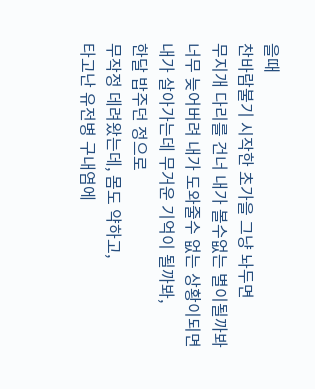을때
찬바람불기 시작한 초가을 그냥 놔두면
무지개 다리를 건너 내가 볼수없는 별이될까봐
너무 늦어버려 내가 도와줄수 없는 상황이되면
내가 살아가는데 무거운 기억이 될까봐,
한달 밥주던 정으로
무작정 데려왔는데, 몸도 약하고,
타고난 유전병 구내염에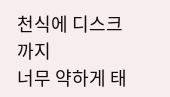천식에 디스크까지
너무 약하게 태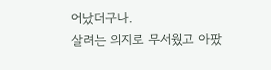어났더구나.
살려는 의지로 무서웠고 아팠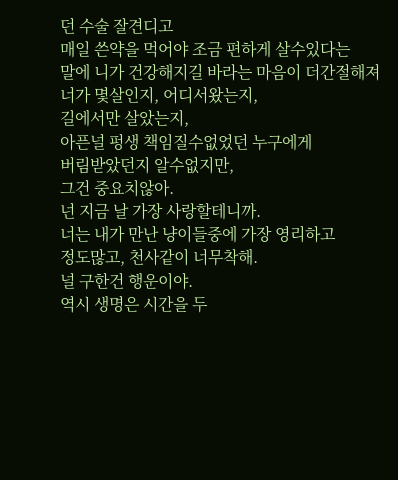던 수술 잘견디고
매일 쓴약을 먹어야 조금 편하게 살수있다는
말에 니가 건강해지길 바라는 마음이 더간절해져
너가 몇살인지, 어디서왔는지,
길에서만 살았는지,
아픈널 펑생 책임질수없었던 누구에게
버림받았던지 알수없지만,
그건 중요치않아.
넌 지금 날 가장 사랑할테니까.
너는 내가 만난 냥이들중에 가장 영리하고
정도많고, 천사같이 너무착해.
널 구한건 행운이야.
역시 생명은 시간을 두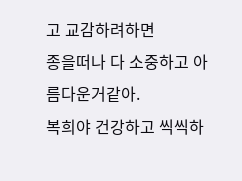고 교감하려하면
종을떠나 다 소중하고 아름다운거같아.
복희야 건강하고 씩씩하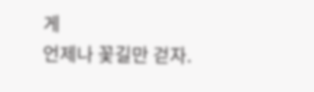게
언제나 꽃길만 걷자.